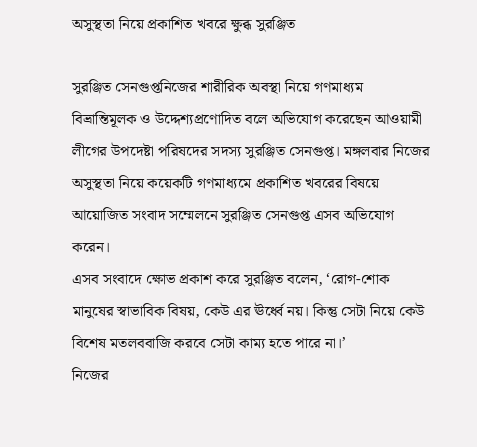অসুস্থতা নিয়ে প্রকাশিত খবরে ক্ষুব্ধ সুরঞ্জিত

সুরঞ্জিত সেনগুপ্তনিজের শারীরিক অবস্থা নিয়ে গণমাধ্যম বিভ্রান্তিমূলক ও উদ্দেশ্যপ্রণোদিত বলে অভিযোগ করেছেন আওয়ামী লীগের উপদেষ্টা পরিষদের সদস্য সুরঞ্জিত সেনগুপ্ত। মঙ্গলবার নিজের অসুস্থতা নিয়ে কয়েকটি গণমাধ্যমে প্রকাশিত খবরের বিষয়ে আয়োজিত সংবাদ সম্মেলনে সুরঞ্জিত সেনগুপ্ত এসব অভিযোগ করেন।
এসব সংবাদে ক্ষোভ প্রকাশ করে সুরঞ্জিত বলেন, ‘রোগ-শোক মানুষের স্বাভাবিক বিষয়, কেউ এর ঊর্ধ্বে নয়। কিন্তু সেটা নিয়ে কেউ বিশেষ মতলববাজি করবে সেটা কাম্য হতে পারে না।’
নিজের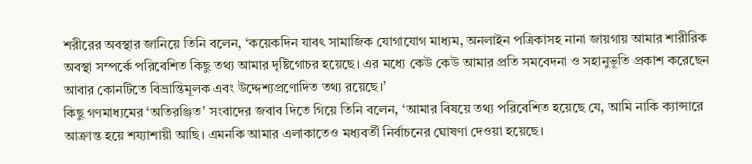শরীরের অবস্থার জানিয়ে তিনি বলেন, ‘কয়েকদিন যাবৎ সামাজিক যোগাযোগ মাধ্যম, অনলাইন পত্রিকাসহ নানা জায়গায় আমার শারীরিক অবস্থা সম্পর্কে পরিবেশিত কিছু তথ্য আমার দৃষ্টিগোচর হয়েছে। এর মধ্যে কেউ কেউ আমার প্রতি সমবেদনা ও সহানুভূতি প্রকাশ করেছেন আবার কোনটিতে বিভ্রান্তিমূলক এবং উদ্দেশ্যপ্রণোদিত তথ্য রয়েছে।’
কিছু গণমাধ্যমের ‘অতিরঞ্জিত’ সংবাদের জবাব দিতে গিয়ে তিনি বলেন, ‘আমার বিষয়ে তথ্য পরিবেশিত হয়েছে যে, আমি নাকি ক্যান্সারে আক্রান্ত হয়ে শয্যাশায়ী আছি। এমনকি আমার এলাকাতেও মধ্যবর্তী নির্বাচনের ঘোষণা দেওয়া হয়েছে।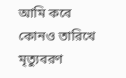আমি কবে কোনও তারিখে মৃত্যুবরণ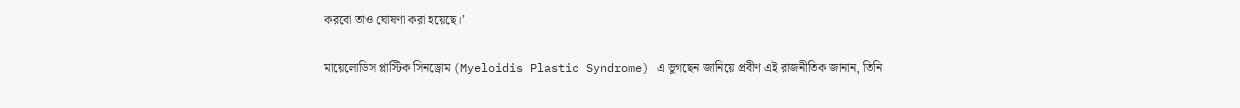করবো তাও ঘোষণা করা হয়েছে।’

মায়েলোডিস প্লাস্টিক সিনড্রোম (Myeloidis Plastic Syndrome) এ ভুগছেন জানিয়ে প্রবীণ এই রাজনীতিক জানান, তিনি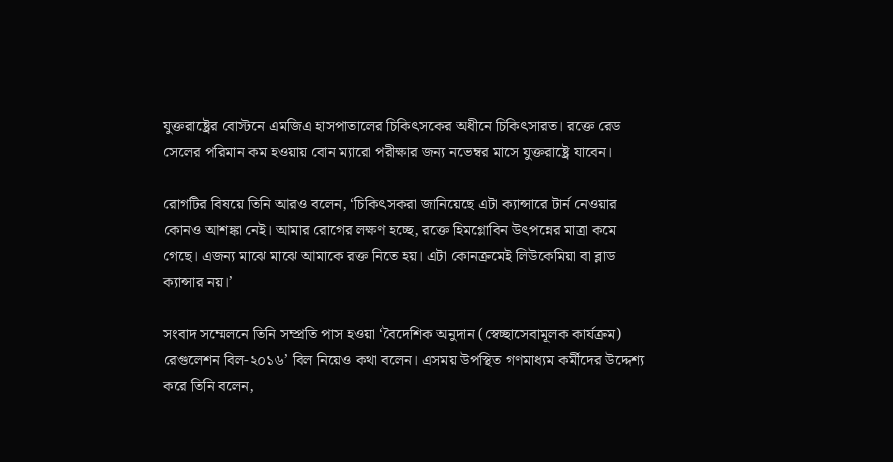যুক্তরাষ্ট্রের বোস্টনে এমজিএ হাসপাতালের চিকিৎসকের অধীনে চিকিৎসারত। রক্তে রেড সেলের পরিমান কম হওয়ায় বোন ম্যারো পরীক্ষার জন্য নভেম্বর মাসে যুক্তরাষ্ট্রে যাবেন।

রোগটির বিষয়ে তিনি আরও বলেন, ‘চিকিৎসকরা জানিয়েছে এটা ক্যান্সারে টার্ন নেওয়ার কোনও আশঙ্কা নেই। আমার রোগের লক্ষণ হচ্ছে, রক্তে হিমগ্লোবিন উৎপন্নের মাত্রা কমে গেছে। এজন্য মাঝে মাঝে আমাকে রক্ত নিতে হয়। এটা কোনক্রমেই লিউকেমিয়া বা ব্লাড ক্যান্সার নয়।’

সংবাদ সম্মেলনে তিনি সম্প্রতি পাস হওয়া ‘বৈদেশিক অনুদান (স্বেচ্ছাসেবামূলক কার্যক্রম) রেগুলেশন বিল-২০১৬’ বিল নিয়েও কথা বলেন। এসময় উপস্থিত গণমাধ্যম কর্মীদের উদ্দেশ্য করে তিনি বলেন,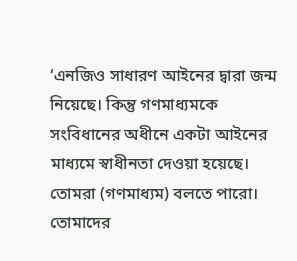‘এনজিও সাধারণ আইনের দ্বারা জন্ম নিয়েছে। কিন্তু গণমাধ্যমকে সংবিধানের অধীনে একটা আইনের মাধ্যমে স্বাধীনতা দেওয়া হয়েছে। তোমরা (গণমাধ্যম) বলতে পারো। তোমাদের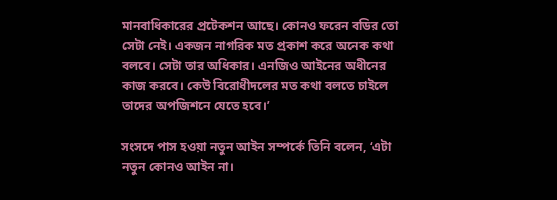মানবাধিকারের প্রটেকশন আছে। কোনও ফরেন বডির তো সেটা নেই। একজন নাগরিক মত প্রকাশ করে অনেক কথা বলবে। সেটা তার অধিকার। এনজিও আইনের অধীনের কাজ করবে। কেউ বিরোধীদলের মত কথা বলতে চাইলে তাদের অপজিশনে যেতে হবে।’

সংসদে পাস হওয়া নতুন আইন সম্পর্কে তিনি বলেন, ‘এটা নতুন কোনও আইন না।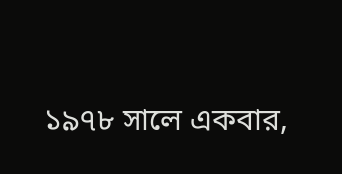১৯৭৮ সালে একবার,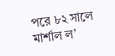পরে ৮২ সালে মার্শাল ল’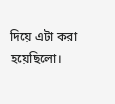দিয়ে এটা করা হয়েছিলো।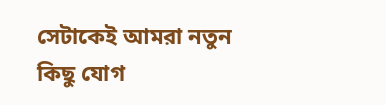সেটাকেই আমরা নতুন কিছু যোগ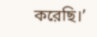করেছি।’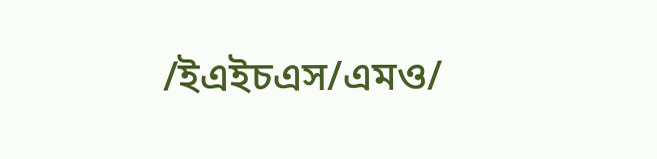/ইএইচএস/এমও/